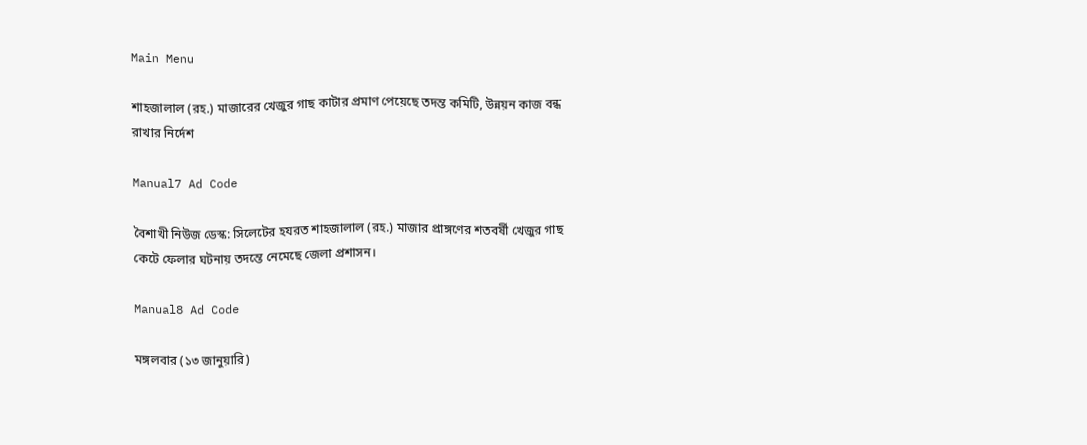Main Menu

শাহজালাল (রহ.) মাজারের খেজুর গাছ কাটার প্রমাণ পেয়েছে তদন্ত কমিটি, উন্নয়ন কাজ বন্ধ রাখার নির্দেশ

Manual7 Ad Code

বৈশাখী নিউজ ডেস্ক: সিলেটের হযরত শাহজালাল (রহ.) মাজার প্রাঙ্গণের শতবর্ষী খেজুর গাছ কেটে ফেলার ঘটনায় তদন্তে নেমেছে জেলা প্রশাসন।

Manual8 Ad Code

মঙ্গলবার (১৩ জানুয়ারি)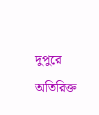দুপুরে অতিরিক্ত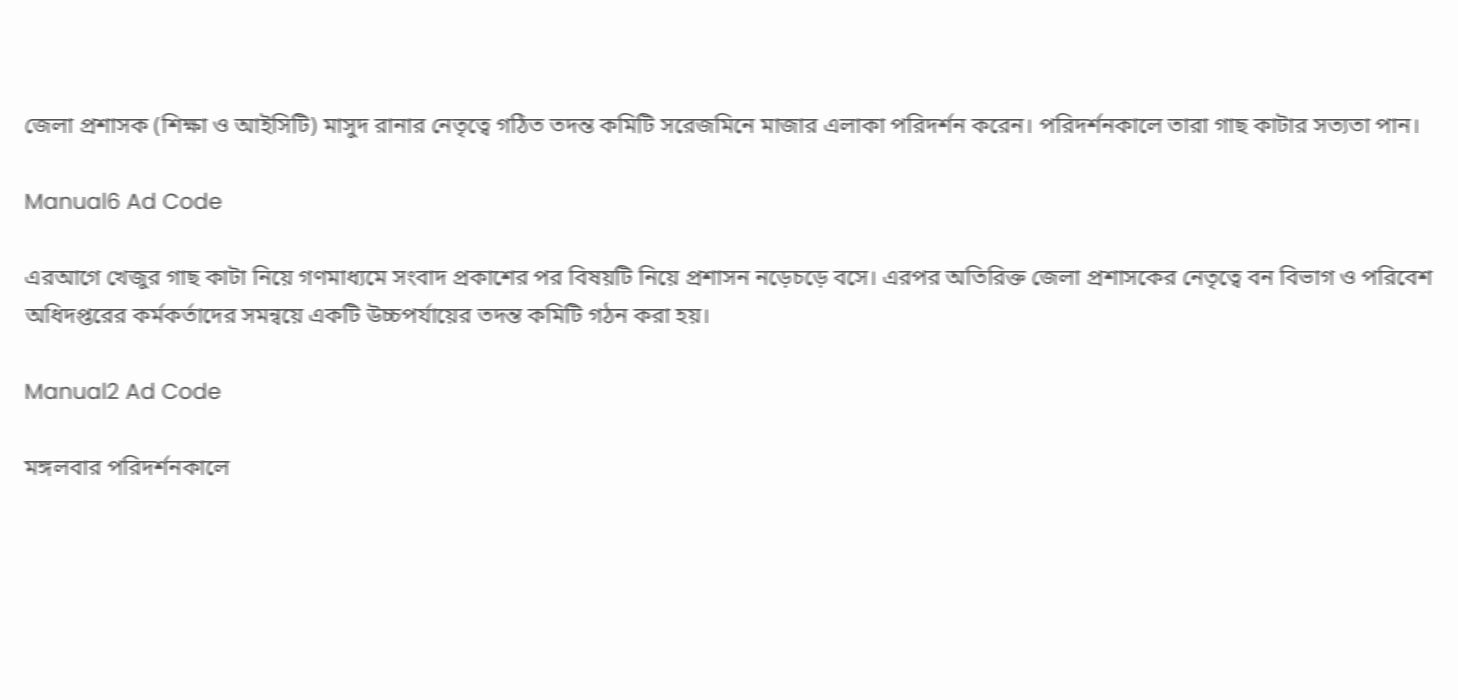জেলা প্রশাসক (শিক্ষা ও আইসিটি) মাসুদ রানার নেতৃত্বে গঠিত তদন্ত কমিটি সরেজমিনে মাজার এলাকা পরিদর্শন করেন। পরিদর্শনকালে তারা গাছ কাটার সত্যতা পান।

Manual6 Ad Code

এরআগে খেজুর গাছ কাটা নিয়ে গণমাধ্যমে সংবাদ প্রকাশের পর বিষয়টি নিয়ে প্রশাসন নড়েচড়ে বসে। এরপর অতিরিক্ত জেলা প্রশাসকের নেতৃত্বে বন বিভাগ ও পরিবেশ অধিদপ্তরের কর্মকর্তাদের সমন্বয়ে একটি উচ্চপর্যায়ের তদন্ত কমিটি গঠন করা হয়।

Manual2 Ad Code

মঙ্গলবার পরিদর্শনকালে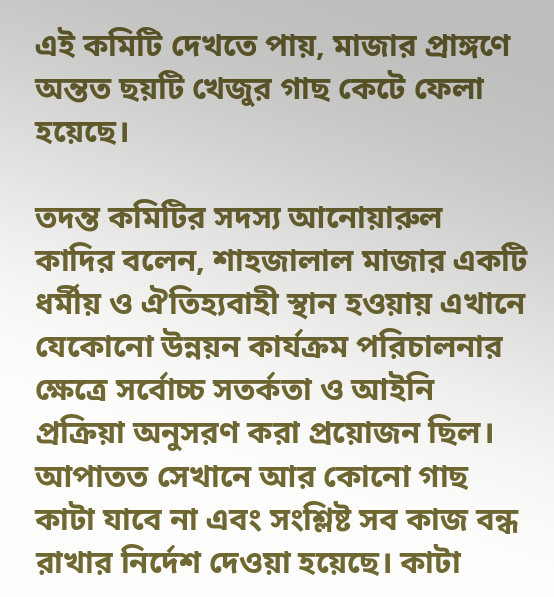এই কমিটি দেখতে পায়, মাজার প্রাঙ্গণে অন্তত ছয়টি খেজুর গাছ কেটে ফেলা হয়েছে।

তদন্ত কমিটির সদস্য আনোয়ারুল কাদির বলেন, শাহজালাল মাজার একটি ধর্মীয় ও ঐতিহ্যবাহী স্থান হওয়ায় এখানে যেকোনো উন্নয়ন কার্যক্রম পরিচালনার ক্ষেত্রে সর্বোচ্চ সতর্কতা ও আইনি প্রক্রিয়া অনুসরণ করা প্রয়োজন ছিল। আপাতত সেখানে আর কোনো গাছ কাটা যাবে না এবং সংশ্লিষ্ট সব কাজ বন্ধ রাখার নির্দেশ দেওয়া হয়েছে। কাটা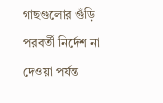গাছগুলোর গুঁড়ি পরবর্তী নির্দেশ না দেওয়া পর্যন্ত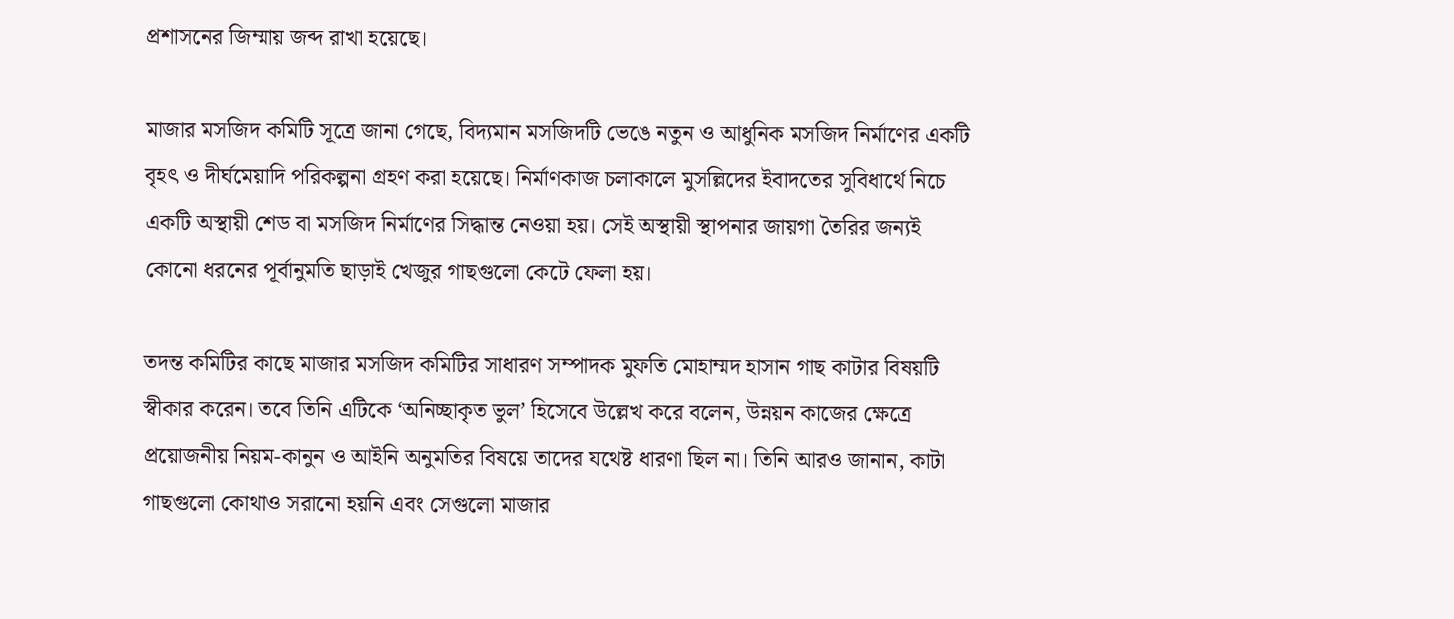প্রশাসনের জিম্মায় জব্দ রাখা হয়েছে।

মাজার মসজিদ কমিটি সূত্রে জানা গেছে, বিদ্যমান মসজিদটি ভেঙে নতুন ও আধুনিক মসজিদ নির্মাণের একটি বৃহৎ ও দীর্ঘমেয়াদি পরিকল্পনা গ্রহণ করা হয়েছে। নির্মাণকাজ চলাকালে মুসল্লিদের ইবাদতের সুবিধার্থে নিচে একটি অস্থায়ী শেড বা মসজিদ নির্মাণের সিদ্ধান্ত নেওয়া হয়। সেই অস্থায়ী স্থাপনার জায়গা তৈরির জন্যই কোনো ধরনের পূর্বানুমতি ছাড়াই খেজুর গাছগুলো কেটে ফেলা হয়।

তদন্ত কমিটির কাছে মাজার মসজিদ কমিটির সাধারণ সম্পাদক মুফতি মোহাম্মদ হাসান গাছ কাটার বিষয়টি স্বীকার করেন। তবে তিনি এটিকে ‘অনিচ্ছাকৃত ভুল’ হিসেবে উল্লেখ করে বলেন, উন্নয়ন কাজের ক্ষেত্রে প্রয়োজনীয় নিয়ম-কানুন ও আইনি অনুমতির বিষয়ে তাদের যথেষ্ট ধারণা ছিল না। তিনি আরও জানান, কাটা গাছগুলো কোথাও সরানো হয়নি এবং সেগুলো মাজার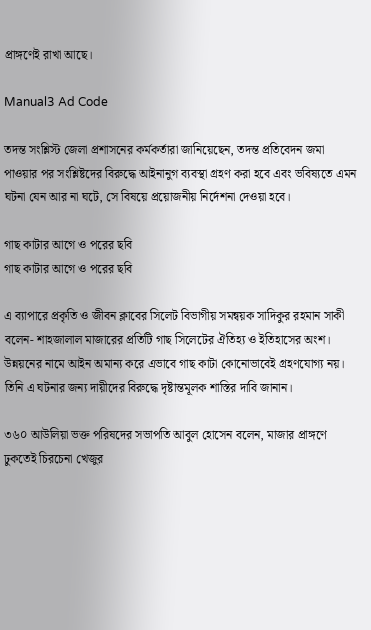প্রাঙ্গণেই রাখা আছে।

Manual3 Ad Code

তদন্ত সংশ্লিস্ট জেলা প্রশাসনের কর্মকর্তারা জানিয়েছেন, তদন্ত প্রতিবেদন জমা পাওয়ার পর সংশ্লিষ্টদের বিরুদ্ধে আইনানুগ ব্যবস্থা গ্রহণ করা হবে এবং ভবিষ্যতে এমন ঘটনা যেন আর না ঘটে, সে বিষয়ে প্রয়োজনীয় নির্দেশনা দেওয়া হবে।

গাছ কাটার আগে ও পরের ছবি
গাছ কাটার আগে ও পরের ছবি

এ ব্যাপারে প্রকৃতি ও জীবন ক্লাবের সিলেট বিভাগীয় সমন্বয়ক সাদিকুর রহমান সাকী বলেন- শাহজালাল মাজারের প্রতিটি গাছ সিলেটের ঐতিহ্য ও ইতিহাসের অংশ। উন্নয়নের নামে আইন অমান্য করে এভাবে গাছ কাটা কোনোভাবেই গ্রহণযোগ্য নয়। তিনি এ ঘটনার জন্য দায়ীদের বিরুদ্ধে দৃষ্টান্তমূলক শাস্তির দাবি জানান।

৩৬০ আউলিয়া ভক্ত পরিষদের সভাপতি আবুল হোসেন বলেন, মাজার প্রাঙ্গণে ঢুকতেই চিরচেনা খেজুর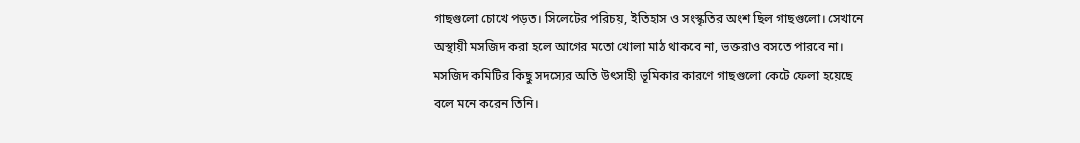গাছগুলো চোখে পড়ত। সিলেটের পরিচয়, ইতিহাস ও সংস্কৃতির অংশ ছিল গাছগুলো। সেখানে অস্থায়ী মসজিদ করা হলে আগের মতো খোলা মাঠ থাকবে না, ভক্তরাও বসতে পারবে না। মসজিদ কমিটির কিছু সদস্যের অতি উৎসাহী ভূমিকার কারণে গাছগুলো কেটে ফেলা হয়েছে বলে মনে করেন তিনি।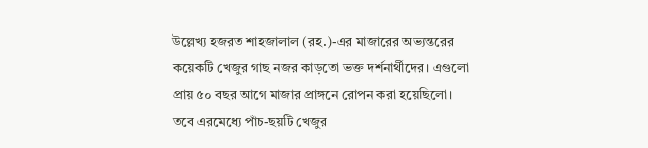উল্লেখ্য হজরত শাহজালাল (রহ.)-এর মাজারের অভ্যন্তরের কয়েকটি খেজুর গাছ নজর কাড়তো ভক্ত দর্শনার্থীদের। এগুলো প্রায় ৫০ বছর আগে মাজার প্রাঙ্গনে রোপন করা হয়েছিলো। তবে এরমেধ্যে পাঁচ-ছয়টি খেজুর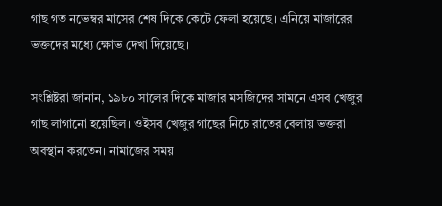গাছ গত নভেম্বর মাসের শেষ দিকে কেটে ফেলা হয়েছে। এনিয়ে মাজারের ভক্তদের মধ্যে ক্ষোভ দেখা দিয়েছে।

সংশ্লিষ্টরা জানান, ১৯৮০ সালের দিকে মাজার মসজিদের সামনে এসব খেজুর গাছ লাগানো হয়েছিল। ওইসব খেজুর গাছের নিচে রাতের বেলায় ভক্তরা অবস্থান করতেন। নামাজের সময়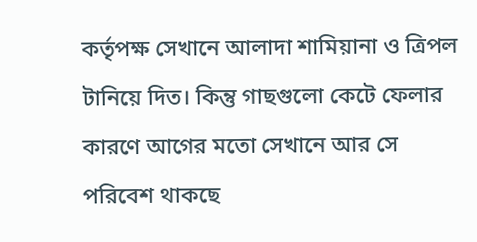কর্তৃপক্ষ সেখানে আলাদা শামিয়ানা ও ত্রিপল টানিয়ে দিত। কিন্তু গাছগুলো কেটে ফেলার কারণে আগের মতো সেখানে আর সে পরিবেশ থাকছে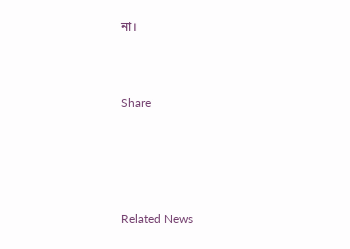না।



Share





Related News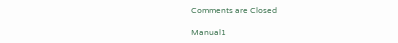Comments are Closed

Manual1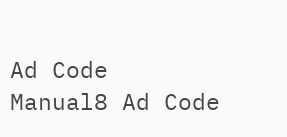Ad Code
Manual8 Ad Code